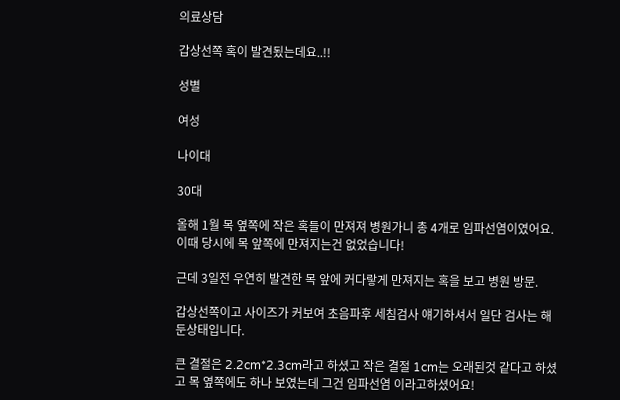의료상담

갑상선쪽 혹이 발견됬는데요..!!

성별

여성

나이대

30대

올해 1월 목 옆쪽에 작은 혹들이 만져져 병원가니 총 4개로 임파선염이였어요. 이때 당시에 목 앞쪽에 만져지는건 없었습니다!

근데 3일전 우연히 발견한 목 앞에 커다랗게 만져지는 혹을 보고 병원 방문.

갑상선쪽이고 사이즈가 커보여 초음파후 세침검사 얘기하셔서 일단 검사는 해둔상태입니다.

큰 결절은 2.2cm*2.3cm라고 하셨고 작은 결절 1cm는 오래된것 같다고 하셨고 목 옆쪽에도 하나 보였는데 그건 임파선염 이라고하셨어요!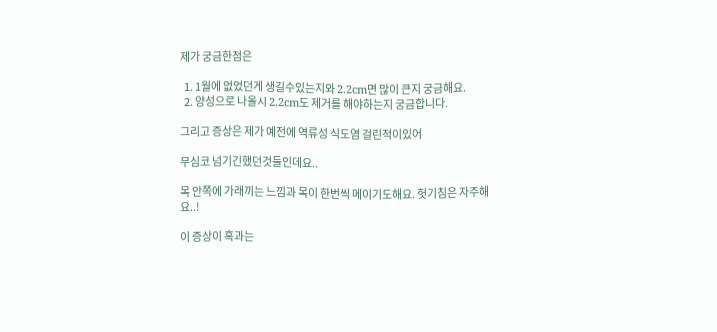제가 궁금한점은

  1. 1월에 없었던게 생길수있는지와 2.2cm면 많이 큰지 궁금해요.
  2. 양성으로 나올시 2.2cm도 제거를 해야하는지 궁금합니다.

그리고 증상은 제가 예전에 역류성 식도염 걸린적이있어

무심코 넘기긴했던것들인데요..

목 안쪽에 가래끼는 느낌과 목이 한번씩 메이기도해요. 헛기침은 자주해요..!

이 증상이 혹과는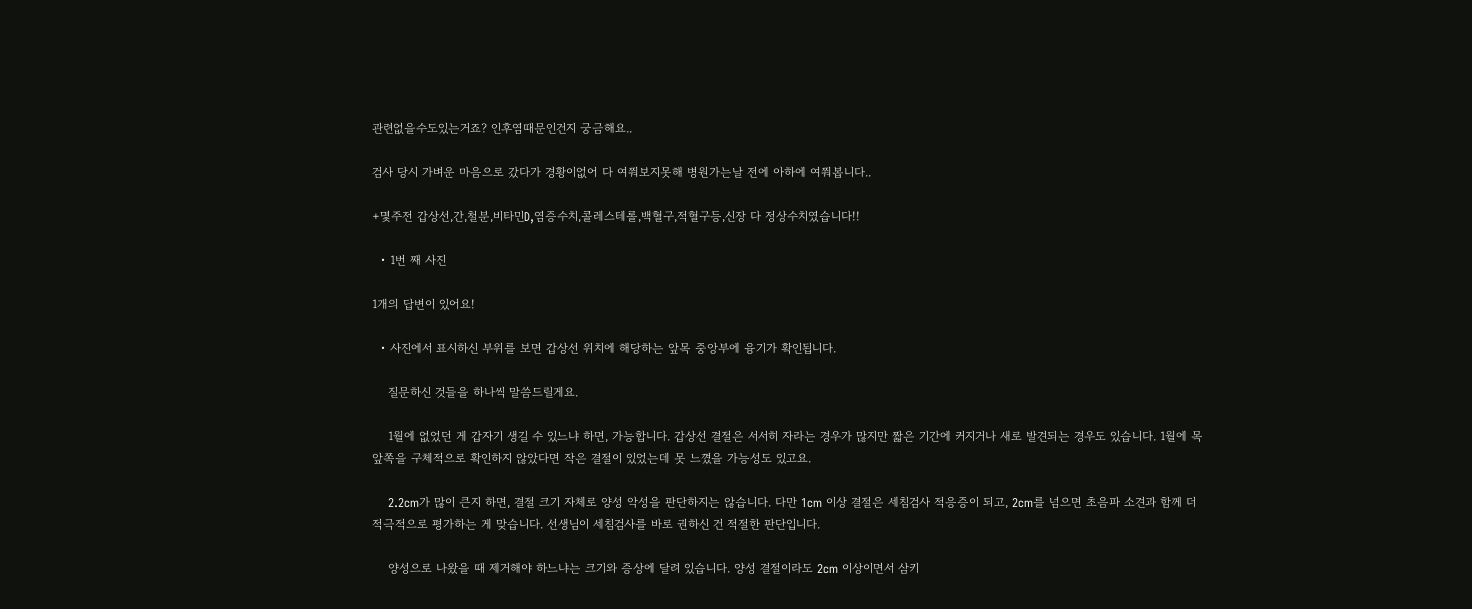관련없을수도있는거죠? 인후염때문인건지 궁금해요..

검사 당시 가벼운 마음으로 갔다가 경황이없어 다 여쭤보지못해 병원가는날 전에 아하에 여쭤봅니다..

+몇주전 갑상선,간,철분,비타민D,염증수치,콜레스테롤,백혈구,적혈구등,신장 다 정상수치였습니다!!

  • 1번 째 사진

1개의 답변이 있어요!

  • 사진에서 표시하신 부위를 보면 갑상선 위치에 해당하는 앞목 중앙부에 융기가 확인됩니다.

    질문하신 것들을 하나씩 말씀드릴게요.

    1월에 없었던 게 갑자기 생길 수 있느냐 하면, 가능합니다. 갑상선 결절은 서서히 자라는 경우가 많지만 짧은 기간에 커지거나 새로 발견되는 경우도 있습니다. 1월에 목 앞쪽을 구체적으로 확인하지 않았다면 작은 결절이 있었는데 못 느꼈을 가능성도 있고요.

    2.2cm가 많이 큰지 하면, 결절 크기 자체로 양성 악성을 판단하지는 않습니다. 다만 1cm 이상 결절은 세침검사 적응증이 되고, 2cm를 넘으면 초음파 소견과 함께 더 적극적으로 평가하는 게 맞습니다. 선생님이 세침검사를 바로 권하신 건 적절한 판단입니다.

    양성으로 나왔을 때 제거해야 하느냐는 크기와 증상에 달려 있습니다. 양성 결절이라도 2cm 이상이면서 삼키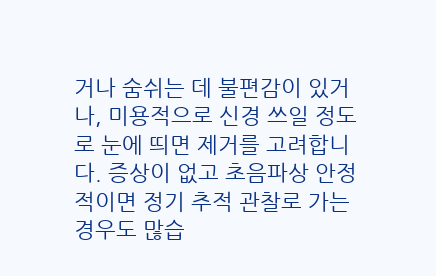거나 숨쉬는 데 불편감이 있거나, 미용적으로 신경 쓰일 정도로 눈에 띄면 제거를 고려합니다. 증상이 없고 초음파상 안정적이면 정기 추적 관찰로 가는 경우도 많습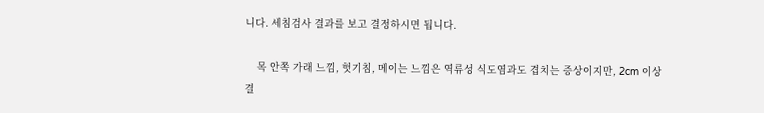니다. 세침검사 결과를 보고 결정하시면 됩니다.

    목 안쪽 가래 느낌, 헛기침, 메이는 느낌은 역류성 식도염과도 겹치는 증상이지만, 2cm 이상 결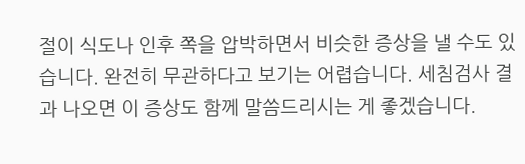절이 식도나 인후 쪽을 압박하면서 비슷한 증상을 낼 수도 있습니다. 완전히 무관하다고 보기는 어렵습니다. 세침검사 결과 나오면 이 증상도 함께 말씀드리시는 게 좋겠습니다.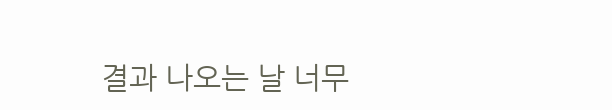결과 나오는 날 너무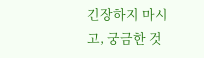긴장하지 마시고, 궁금한 것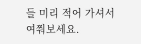들 미리 적어 가셔서 여쭤보세요.